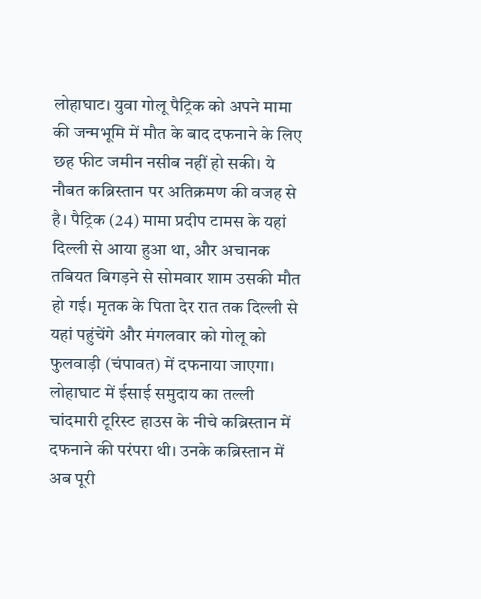लोहाघाट। युवा गोलू पैट्रिक को अपने मामा की जन्मभूमि में मौत के बाद दफनाने के लिए छह फीट जमीन नसीब नहीं हो सकी। ये नौबत कब्रिस्तान पर अतिक्रमण की वजह से है। पैट्रिक (24) मामा प्रदीप टामस के यहां दिल्ली से आया हुआ था, और अचानक तबियत बिगड़ने से सोमवार शाम उसकी मौत हो गई। मृतक के पिता देर रात तक दिल्ली से यहां पहुंचेंगे और मंगलवार को गोलू को फुलवाड़ी (चंपावत) में दफनाया जाएगा।
लोहाघाट में ईसाई समुदाय का तल्ली चांदमारी टूरिस्ट हाउस के नीचे कब्रिस्तान में दफनाने की परंपरा थी। उनके कब्रिस्तान में अब पूरी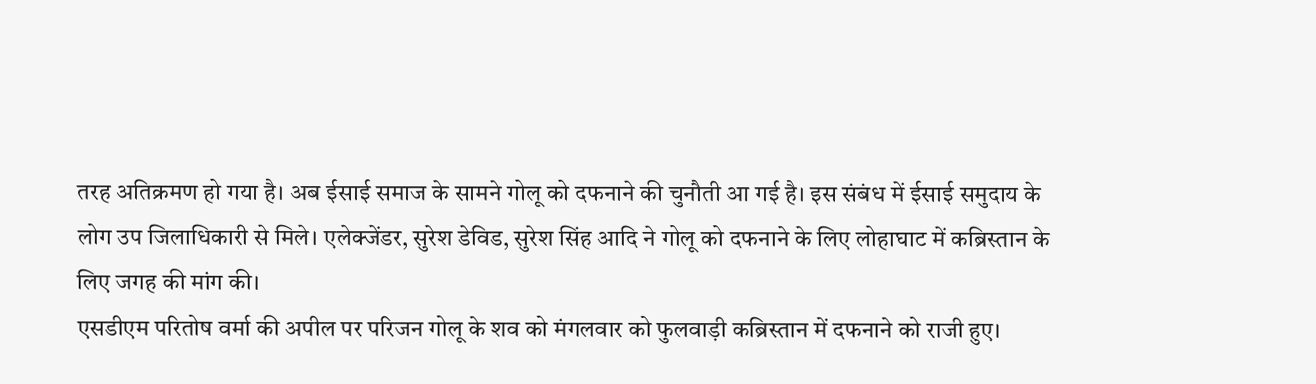तरह अतिक्रमण हो गया है। अब ईसाई समाज के सामने गोलू को दफनाने की चुनौती आ गई है। इस संबंध में ईसाई समुदाय के लोग उप जिलाधिकारी से मिले। एलेक्जेंडर, सुरेश डेविड, सुरेश सिंह आदि ने गोलू को दफनाने के लिए लोहाघाट में कब्रिस्तान के लिए जगह की मांग की।
एसडीएम परितोष वर्मा की अपील पर परिजन गोलू के शव को मंगलवार को फुलवाड़ी कब्रिस्तान में दफनाने को राजी हुए।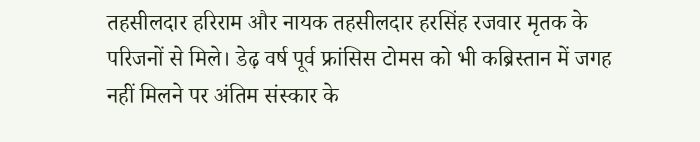तहसीलदार हरिराम और नायक तहसीलदार हरसिंह रजवार मृतक के परिजनों से मिले। डेढ़ वर्ष पूर्व फ्रांसिस टोमस को भी कब्रिस्तान में जगह नहीं मिलने पर अंतिम संस्कार के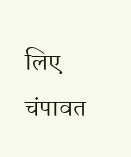लिए चंपावत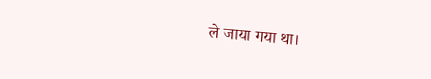ले जाया गया था।